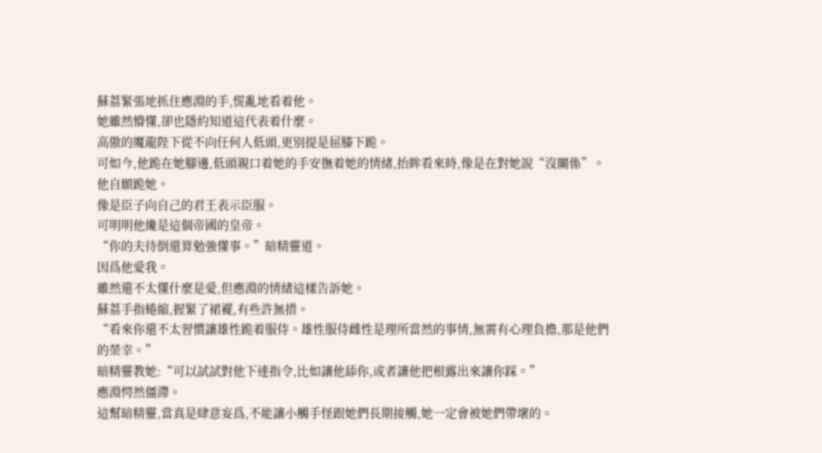蘇荔緊張地抓住應淵的手,慌亂地看着他。
她雖然懵懂,卻也隱約知道這代表着什麼。
高傲的魔龍陛下從不向任何人低頭,更別提是屈膝下跪。
可如今,他跪在她腳邊,低頭親口着她的手安撫着她的情緒,抬眸看來時,像是在對她說“沒關係”。
他自願跪她。
像是臣子向自己的君王表示臣服。
可明明他纔是這個帝國的皇帝。
“你的夫待倒還算勉強懂事。”暗精靈道。
因爲他愛我。
雖然還不太懂什麼是愛,但應淵的情緒這樣告訴她。
蘇荔手指蜷縮,握緊了裙襬,有些許無措。
“看來你還不太習慣讓雄性跪着服侍。雄性服侍雌性是理所當然的事情,無需有心理負擔,那是他們的榮幸。”
暗精靈教她:“可以試試對他下達指令,比如讓他舔你,或者讓他把根露出來讓你踩。”
應淵愕然僵滯。
這幫暗精靈,當真是肆意妄爲,不能讓小觸手怪跟她們長期接觸,她一定會被她們帶壞的。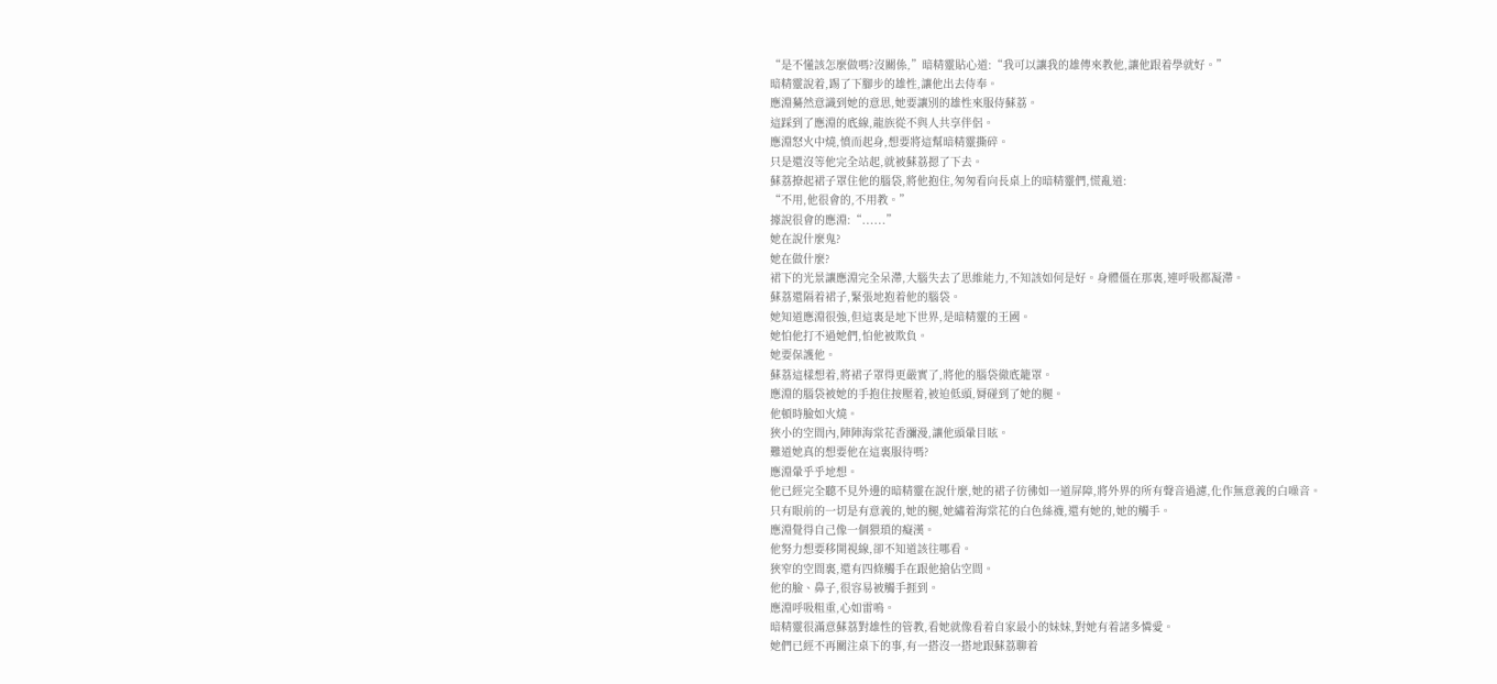“是不懂該怎麼做嗎?沒關係,”暗精靈貼心道:“我可以讓我的雄傳來教他,讓他跟着學就好。”
暗精靈說着,踢了下腳步的雄性,讓他出去侍奉。
應淵驀然意識到她的意思,她要讓別的雄性來服侍蘇荔。
這踩到了應淵的底線,龍族從不與人共享伴侶。
應淵怒火中燒,憤而起身,想要將這幫暗精靈撕碎。
只是還沒等他完全站起,就被蘇荔摁了下去。
蘇荔撩起裙子罩住他的腦袋,將他抱住,匆匆看向長桌上的暗精靈們,慌亂道:
“不用,他很會的,不用教。”
據說很會的應淵:“......”
她在說什麼鬼?
她在做什麼?
裙下的光景讓應淵完全呆滯,大腦失去了思維能力,不知該如何是好。身體僵在那裏,連呼吸都凝滯。
蘇荔還隔着裙子,緊張地抱着他的腦袋。
她知道應淵很強,但這裏是地下世界,是暗精靈的王國。
她怕他打不過她們,怕他被欺負。
她要保護他。
蘇荔這樣想着,將裙子罩得更嚴實了,將他的腦袋徹底籠罩。
應淵的腦袋被她的手抱住按壓着,被迫低頭,脣碰到了她的腿。
他頓時臉如火燒。
狹小的空間內,陣陣海棠花香瀰漫,讓他頭暈目眩。
難道她真的想要他在這裏服待嗎?
應淵暈乎乎地想。
他已經完全聽不見外邊的暗精靈在說什麼,她的裙子彷彿如一道屏障,將外界的所有聲音過濾,化作無意義的白噪音。
只有眼前的一切是有意義的,她的腿,她繡着海棠花的白色絲襪,還有她的,她的觸手。
應淵覺得自己像一個猥瑣的癡漢。
他努力想要移開視線,卻不知道該往哪看。
狹窄的空間裏,還有四條觸手在跟他搶佔空間。
他的臉、鼻子,很容易被觸手捱到。
應淵呼吸粗重,心如雷鳴。
暗精靈很滿意蘇荔對雄性的管教,看她就像看着自家最小的妹妹,對她有着諸多憐愛。
她們已經不再關注桌下的事,有一搭沒一搭地跟蘇荔聊着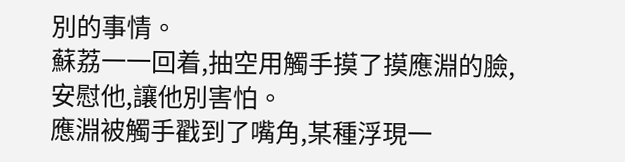別的事情。
蘇荔一一回着,抽空用觸手摸了摸應淵的臉,安慰他,讓他別害怕。
應淵被觸手戳到了嘴角,某種浮現一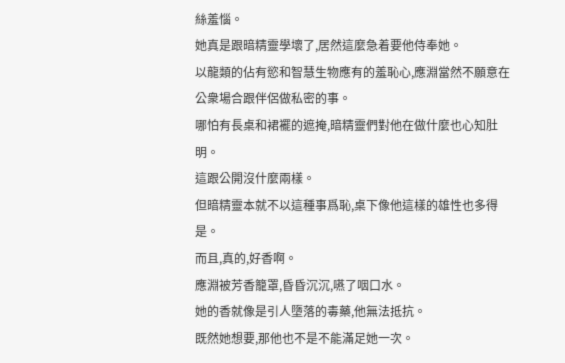絲羞惱。
她真是跟暗精靈學壞了,居然這麼急着要他侍奉她。
以龍類的佔有慾和智慧生物應有的羞恥心,應淵當然不願意在公衆場合跟伴侶做私密的事。
哪怕有長桌和裙襬的遮掩,暗精靈們對他在做什麼也心知肚明。
這跟公開沒什麼兩樣。
但暗精靈本就不以這種事爲恥,桌下像他這樣的雄性也多得是。
而且,真的,好香啊。
應淵被芳香籠罩,昏昏沉沉,嚥了咽口水。
她的香就像是引人墮落的毒藥,他無法抵抗。
既然她想要,那他也不是不能滿足她一次。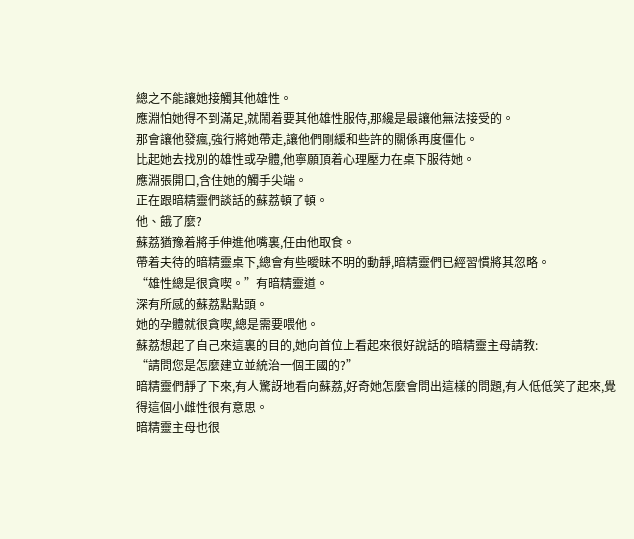總之不能讓她接觸其他雄性。
應淵怕她得不到滿足,就鬧着要其他雄性服侍,那纔是最讓他無法接受的。
那會讓他發瘋,強行將她帶走,讓他們剛緩和些許的關係再度僵化。
比起她去找別的雄性或孕體,他寧願頂着心理壓力在桌下服待她。
應淵張開口,含住她的觸手尖端。
正在跟暗精靈們談話的蘇荔頓了頓。
他、餓了麼?
蘇荔猶豫着將手伸進他嘴裏,任由他取食。
帶着夫待的暗精靈桌下,總會有些曖昧不明的動靜,暗精靈們已經習慣將其忽略。
“雄性總是很貪喫。”有暗精靈道。
深有所感的蘇荔點點頭。
她的孕體就很貪喫,總是需要喂他。
蘇荔想起了自己來這裏的目的,她向首位上看起來很好說話的暗精靈主母請教:
“請問您是怎麼建立並統治一個王國的?”
暗精靈們靜了下來,有人驚訝地看向蘇荔,好奇她怎麼會問出這樣的問題,有人低低笑了起來,覺得這個小雌性很有意思。
暗精靈主母也很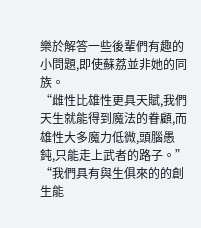樂於解答一些後輩們有趣的小問題,即使蘇荔並非她的同族。
“雌性比雄性更具天賦,我們天生就能得到魔法的眷顧,而雄性大多魔力低微,頭腦愚鈍,只能走上武者的路子。”
“我們具有與生俱來的的創生能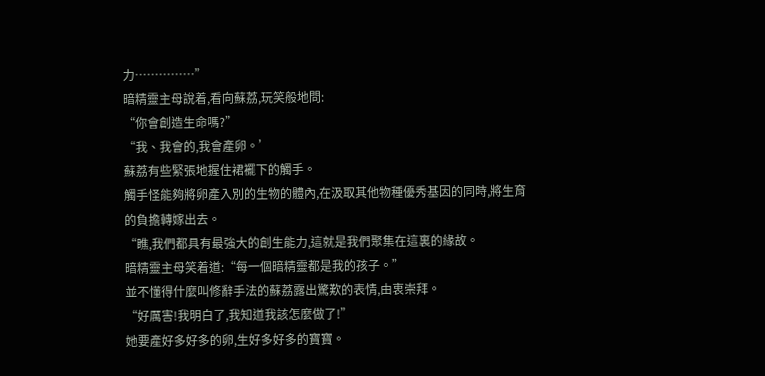力……………”
暗精靈主母說着,看向蘇荔,玩笑般地問:
“你會創造生命嗎?”
“我、我會的,我會產卵。’
蘇荔有些緊張地握住裙襬下的觸手。
觸手怪能夠將卵產入別的生物的體內,在汲取其他物種優秀基因的同時,將生育的負擔轉嫁出去。
“瞧,我們都具有最強大的創生能力,這就是我們聚集在這裏的緣故。
暗精靈主母笑着道:“每一個暗精靈都是我的孩子。”
並不懂得什麼叫修辭手法的蘇荔露出驚歎的表情,由衷崇拜。
“好厲害!我明白了,我知道我該怎麼做了!”
她要產好多好多的卵,生好多好多的寶寶。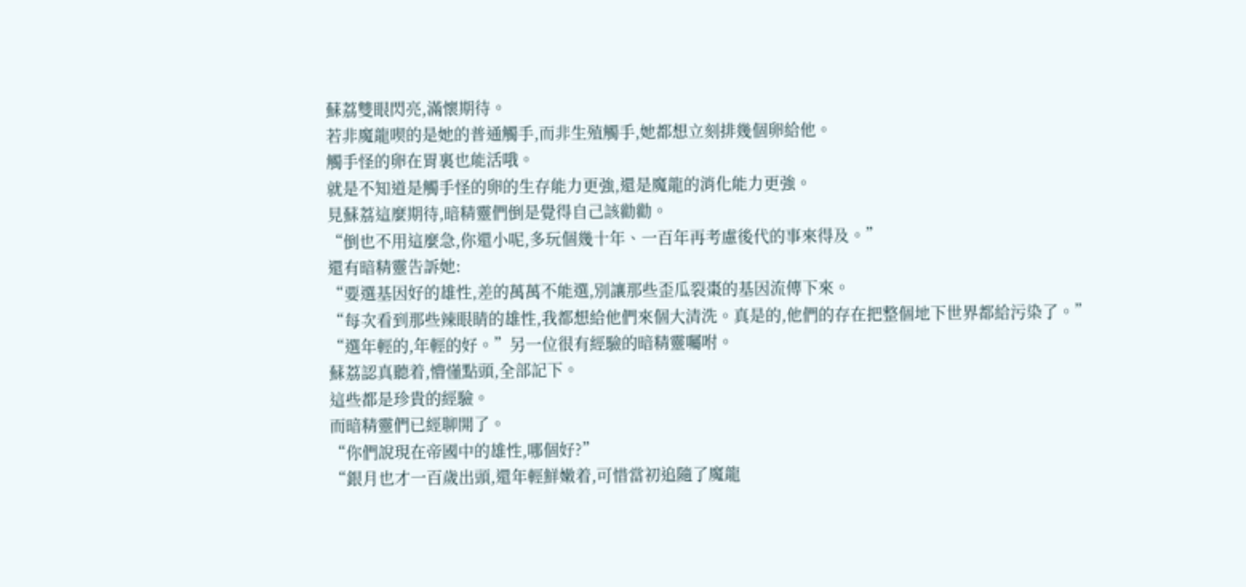蘇荔雙眼閃亮,滿懷期待。
若非魔龍喫的是她的普通觸手,而非生殖觸手,她都想立刻排幾個卵給他。
觸手怪的卵在胃裏也能活哦。
就是不知道是觸手怪的卵的生存能力更強,還是魔龍的消化能力更強。
見蘇荔這麼期待,暗精靈們倒是覺得自己該勸勸。
“倒也不用這麼急,你還小呢,多玩個幾十年、一百年再考慮後代的事來得及。”
還有暗精靈告訴她:
“要選基因好的雄性,差的萬萬不能選,別讓那些歪瓜裂棗的基因流傳下來。
“每次看到那些辣眼睛的雄性,我都想給他們來個大清洗。真是的,他們的存在把整個地下世界都給污染了。”
“選年輕的,年輕的好。”另一位很有經驗的暗精靈囑咐。
蘇荔認真聽着,懵懂點頭,全部記下。
這些都是珍貴的經驗。
而暗精靈們已經聊開了。
“你們說現在帝國中的雄性,哪個好?”
“銀月也才一百歲出頭,還年輕鮮嫩着,可惜當初追隨了魔龍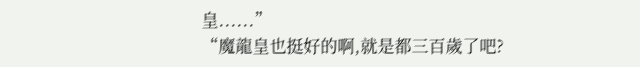皇......”
“魔龍皇也挺好的啊,就是都三百歲了吧?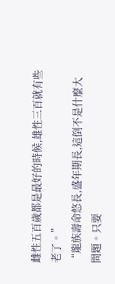雌性五百歲都是最好的時候,雄性三百就有些老了。”
“龍族壽命悠長,盛年期長,這倒不是什麼大問題。只要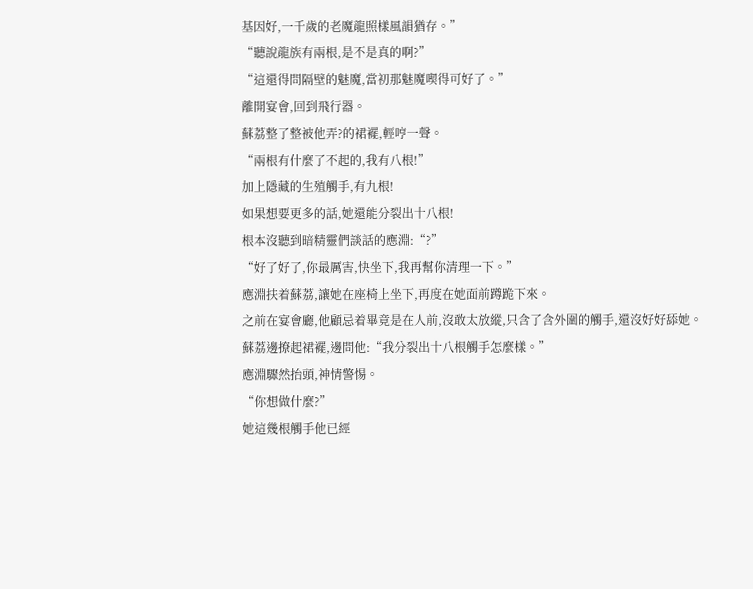基因好,一千歲的老魔龍照樣風韻猶存。”
“聽說龍族有兩根,是不是真的啊?”
“這還得問隔壁的魅魔,當初那魅魔喫得可好了。”
離開宴會,回到飛行器。
蘇荔整了整被他弄?的裙襬,輕哼一聲。
“兩根有什麼了不起的,我有八根!”
加上隱藏的生殖觸手,有九根!
如果想要更多的話,她還能分裂出十八根!
根本沒聽到暗精靈們談話的應淵:“?”
“好了好了,你最厲害,快坐下,我再幫你清理一下。”
應淵扶着蘇荔,讓她在座椅上坐下,再度在她面前蹲跪下來。
之前在宴會廳,他顧忌着畢竟是在人前,沒敢太放縱,只含了含外圍的觸手,還沒好好舔她。
蘇荔邊撩起裙襬,邊問他:“我分裂出十八根觸手怎麼樣。”
應淵驟然抬頭,神情警惕。
“你想做什麼?”
她這幾根觸手他已經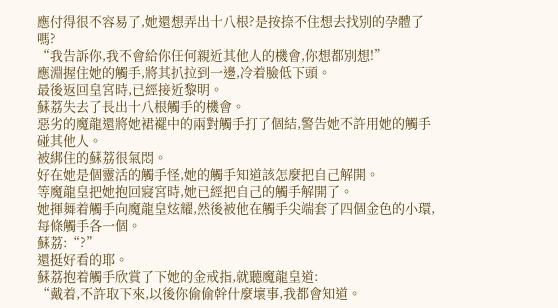應付得很不容易了,她還想弄出十八根?是按捺不住想去找別的孕體了嗎?
“我告訴你,我不會給你任何親近其他人的機會,你想都別想!”
應淵握住她的觸手,將其扒拉到一邊,冷着臉低下頭。
最後返回皇宮時,已經接近黎明。
蘇荔失去了長出十八根觸手的機會。
惡劣的魔龍還將她裙襬中的兩對觸手打了個結,警告她不許用她的觸手碰其他人。
被綁住的蘇荔很氣悶。
好在她是個靈活的觸手怪,她的觸手知道該怎麼把自己解開。
等魔龍皇把她抱回寢宮時,她已經把自己的觸手解開了。
她揮舞着觸手向魔龍皇炫耀,然後被他在觸手尖端套了四個金色的小環,每條觸手各一個。
蘇荔:“?”
還挺好看的耶。
蘇荔抱着觸手欣賞了下她的金戒指,就聽魔龍皇道:
“戴着,不許取下來,以後你偷偷幹什麼壞事,我都會知道。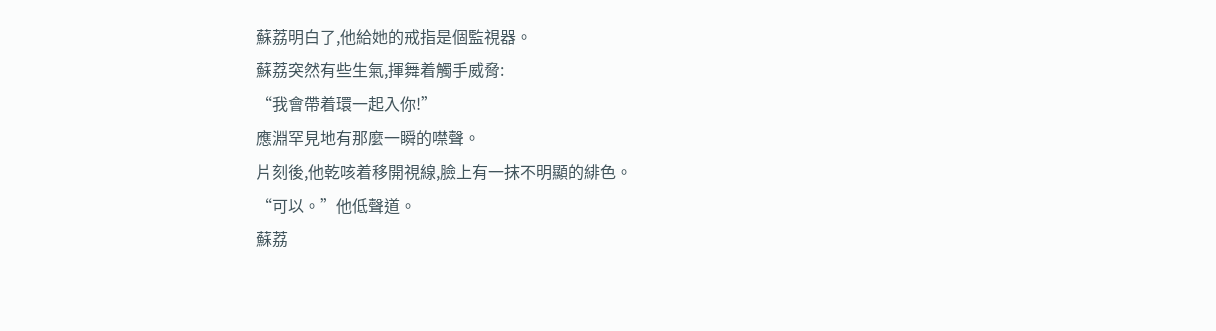蘇荔明白了,他給她的戒指是個監視器。
蘇荔突然有些生氣,揮舞着觸手威脅:
“我會帶着環一起入你!”
應淵罕見地有那麼一瞬的噤聲。
片刻後,他乾咳着移開視線,臉上有一抹不明顯的緋色。
“可以。”他低聲道。
蘇荔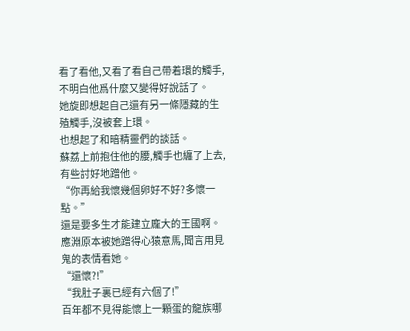看了看他,又看了看自己帶着環的觸手,不明白他爲什麼又變得好說話了。
她旋即想起自己還有另一條隱藏的生殖觸手,沒被套上環。
也想起了和暗精靈們的談話。
蘇荔上前抱住他的腰,觸手也纏了上去,有些討好地蹭他。
“你再給我懷幾個卵好不好?多懷一點。”
還是要多生才能建立龐大的王國啊。
應淵原本被她蹭得心猿意馬,聞言用見鬼的表情看她。
“還懷?!”
“我肚子裏已經有六個了!”
百年都不見得能懷上一顆蛋的龍族哪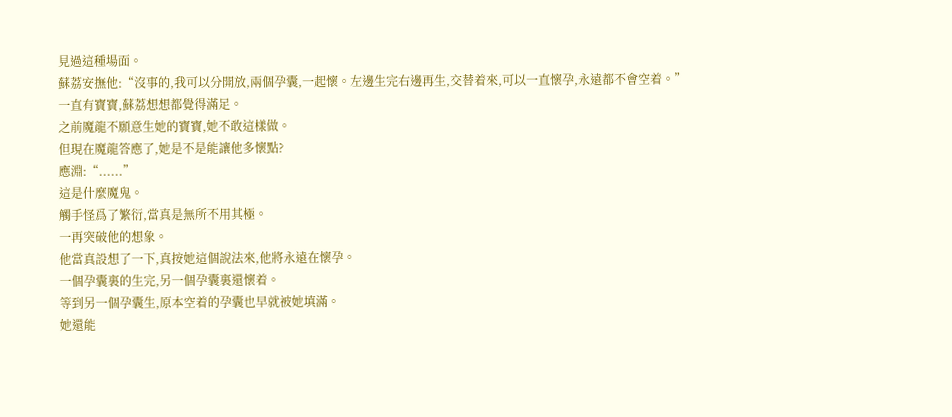見過這種場面。
蘇荔安撫他:“沒事的,我可以分開放,兩個孕囊,一起懷。左邊生完右邊再生,交替着來,可以一直懷孕,永遠都不會空着。”
一直有寶寶,蘇荔想想都覺得滿足。
之前魔龍不願意生她的寶寶,她不敢這樣做。
但現在魔龍答應了,她是不是能讓他多懷點?
應淵:“......”
這是什麼魔鬼。
觸手怪爲了繁衍,當真是無所不用其極。
一再突破他的想象。
他當真設想了一下,真按她這個說法來,他將永遠在懷孕。
一個孕囊裏的生完,另一個孕囊裏還懷着。
等到另一個孕囊生,原本空着的孕囊也早就被她填滿。
她還能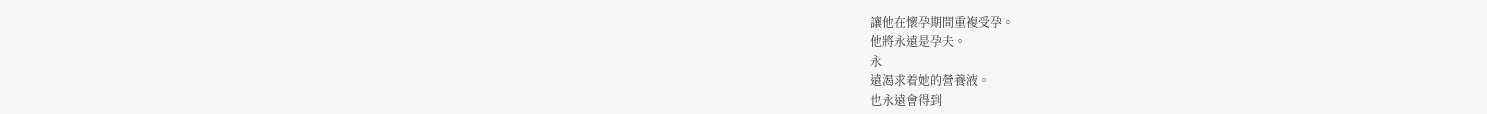讓他在懷孕期間重複受孕。
他將永遠是孕夫。
永
遠渴求着她的營養液。
也永遠會得到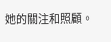她的關注和照顧。